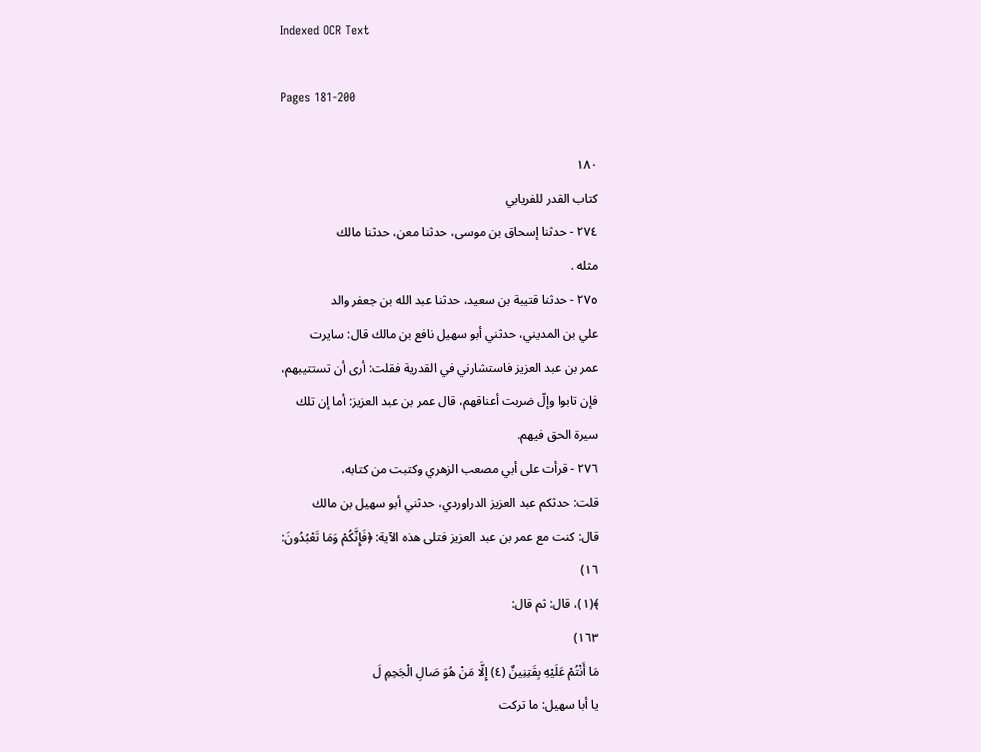Indexed OCR Text

Pages 181-200

١٨٠
كتاب القدر للفريابي
٢٧٤ - حدثنا إسحاق بن موسى، حدثنا معن، حدثنا مالك
مثله .
٢٧٥ - حدثنا قتيبة بن سعيد، حدثنا عبد الله بن جعفر والد
علي بن المديني، حدثني أبو سهيل نافع بن مالك قال: سايرت
عمر بن عبد العزيز فاستشارني في القدرية فقلت: أرى أن تستتيبهم،
فإن تابوا وإلّ ضربت أعناقهم، قال عمر بن عبد العزيز: أما إن تلك
سيرة الحق فيهم.
٢٧٦ - قرأت على أبي مصعب الزهري وكتبت من كتابه،
قلت: حدثكم عبد العزيز الدراوردي، حدثني أبو سهيل بن مالك
قال: كنت مع عمر بن عبد العزيز فتلى هذه الآية: ﴿فَإِنَّكُمْ وَمَا تَعْبُدُونَ:
١٦)
﴾(١)، قال: ثم قال:
١٦٣)
مَا أَنْتُمْ عَلَيْهِ بِقَتِنِينٌ (٤) إِلَّا مَنْ هُوَ صَالِ الْجَحِمِ لَ
يا أبا سهيل: ما تركت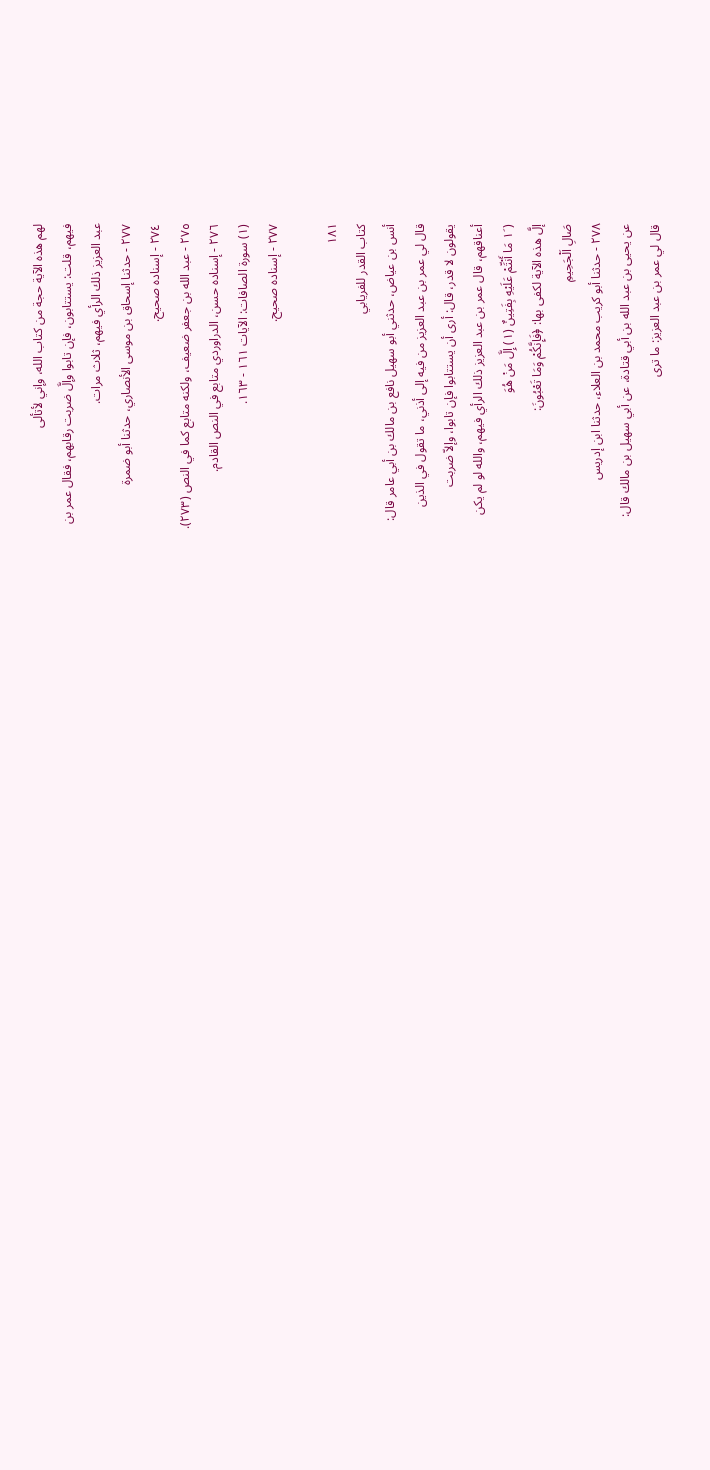لهم هذه الآية حجة من كتاب الله، وإني لأتألى
فيهم، قلت: يستتابون، فإن تابوا وإلَّ ضربت رقابهم، فقال عمر بن
عبد العزيز ذلك الرأي فيهم، ثلاث مرات.
٢٧٧ - حدثنا إسحاق بن موسى الأنصاري، حدثنا أبو ضمرة
٢٧٤ - إسناده صحيح.
٢٧٥ - عبد الله بن جعفر ضعيف، ولكنه متابع كما في النص (٢٧٣).
٢٧٦ - إسناده حسن، الدراوردي متابع في النص القادم.
(١) سورة الصافات: الآيات ١٦١ - ١٦٣.
٢٧٧ - إسناده صحيح.

١٨١
كتاب القدر للفريابي
أنس بن عياض، حدثني أبو سهيل نافع بن مالك بن أبي عامر قال:
قال لي عمر بن عبد العزيز من فيه إلى أذني، ما تقول في الذين
يقولون لا قدر، قال: أرى أن يستتابوا فإن تابوا، وإلاّ ضربت
أعناقهم، قال عمر بن عبد العزيز ذلك الرأي فيهم، والله لو لم يكن
(١َ مَا أَنْتِّمْ عَلَيْهِ بِفَتِينٌ (١) إِلَّ مَنْ هُوَ
إلَّ هذه الآية لكفى بها: ﴿فَإِنَّكُمْ وَمَا تَعْبُونَ:
صَالِ اَلْجَحِيمِ
٢٧٨ - حدثنا أبو كريب محمد بن العلاء، حدثنا ابن إدريس
عن يحيى بن عبد الله بن أبي قتادة، عن أبي سهيل بن مالك قال:
قال لي عمر بن عبد العزيز: ما ترى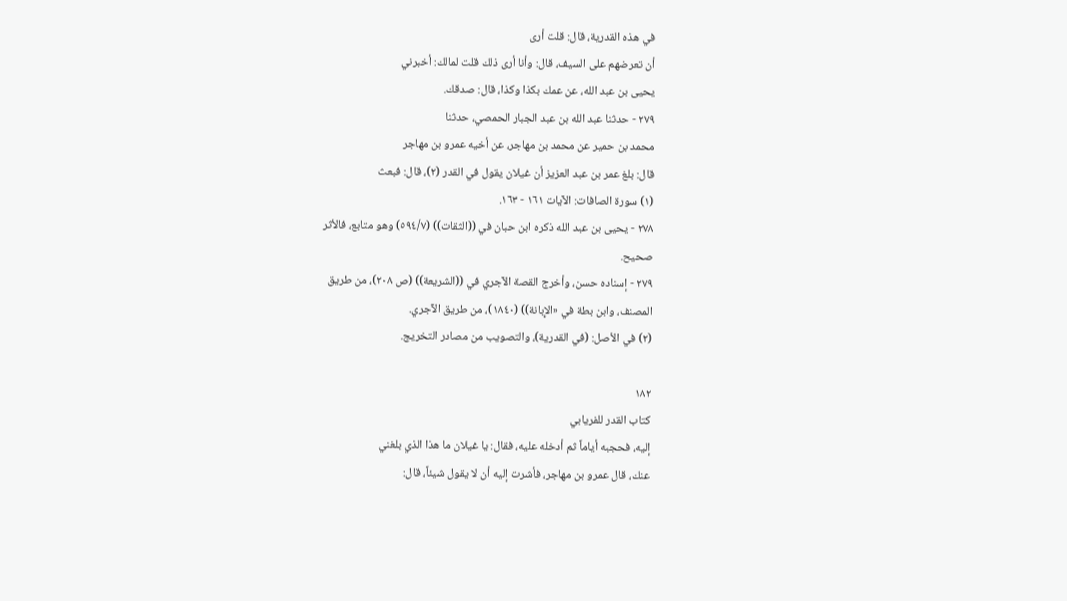في هذه القدرية، قال: قلت أرى
أن تعرضهم على السيف، قال: وأنا أرى ذلك قلت لمالك: أخبرني
يحيى بن عبد الله، عن عمك بكذا وكذا، قال: صدقك.
٢٧٩ - حدثنا عبد الله بن عبد الجبار الحمصي، حدثنا
محمد بن حمير عن محمد بن مهاجر، عن أخيه عمرو بن مهاجر
قال: بلغ عمر بن عبد العزيز أن غيلان يقول في القدر (٢)، قال: فبعث
(١) سورة الصافات: الآيات ١٦١ - ١٦٣.
٢٧٨ - يحيى بن عبد الله ذكره ابن حبان في ((الثقات)) (٥٩٤/٧) وهو متابع، فالأثر
صحیح.
٢٧٩ - إسناده حسن، وأخرج القصة الآجري في ((الشريعة)) (ص ٢٠٨)، من طريق
المصنف، وابن بطة في «الإِبانة)) (١٨٤٠)، من طريق الآجري.
(٢) في الأصل: (في القدرية)، والتصويب من مصادر التخريج.

١٨٢
كتاب القدر للفريابي
إليه، فحجبه أياماً ثم أدخله عليه، فقال: يا غيلان ما هذا الذي بلغني
عنك، قال عمرو بن مهاجر، فأشرت إليه أن لا يقول شيئاً، قال: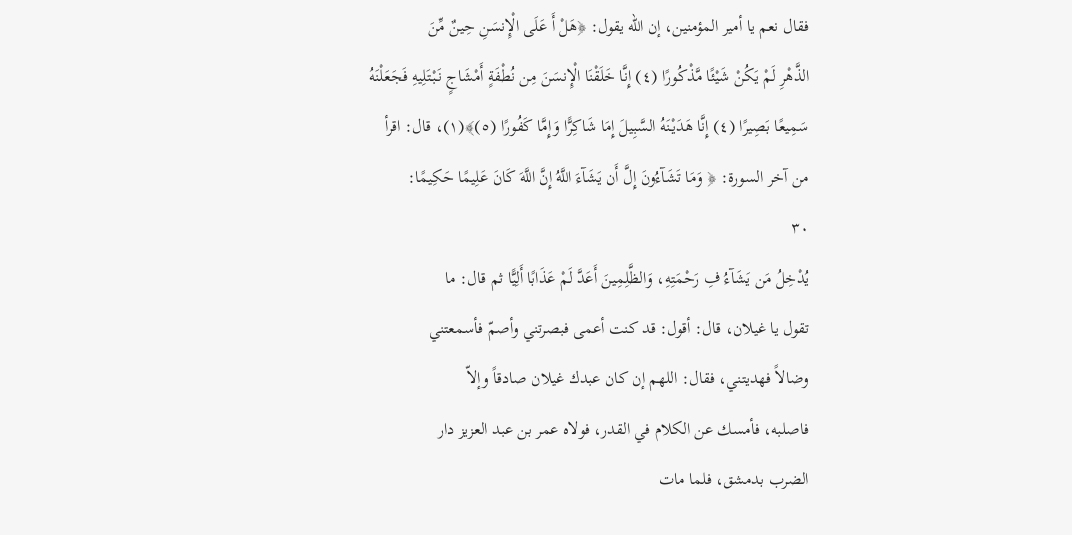فقال نعم يا أمير المؤمنين، إن الله يقول: ﴿هَلْ أَ عَلَى الْإِنسَنِ حِينٌ مِّنَ
الذَّهْرِ لَمْ يَكُنْ شَيْئًا مَّذْكُورًا (٤) إِنَّا خَلَقْنَا الْإِنسَنَ مِن نُطْفَةٍ أَمْشَاجٍ نَبْتَلِيهِ فَجَعَلْنَهُ
سَمِيعًا بَصِيرًا (٤) إِنَّا هَدَيْنَهُ السَّبِيلَ إِمَا شَاكِرًّا وَإِمَّا كَفُورًا (٥)﴾(١)، قال: اقرأ
من آخر السورة: ﴿ وَمَا تَشَآءُونَ إِلَّ أَن يَشَآءَ اللَّهُ إِنَّ اللَّهَ كَانَ عَلِيمًا حَكِيمًا:
٣٠
يُدْخِلُ مَن يَشَآءُ فِ رَحْمَتِهِ، وَالظَّلِمِينَ أَعَدَّ لَمْ عَذَابًا أَلِيًّا ثم قال: ما
تقول يا غيلان، قال: أقول: قد كنت أعمى فبصرتني وأصمّ فأسمعتني
وضالاً فهديتني، فقال: اللهم إن كان عبدك غيلان صادقاً وإلاّ
فاصلبه، فأمسك عن الكلام في القدر، فولاه عمر بن عبد العزيز دار
الضرب بدمشق، فلما مات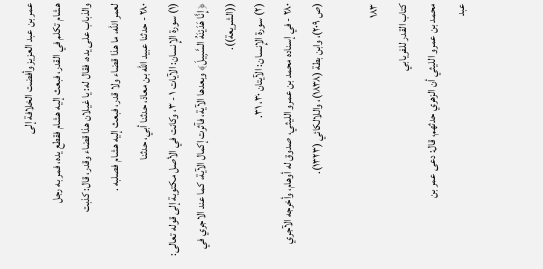عمر بن عبد العزيز وأفضت الخلافة إلى
هشام تكلم في القدر، فبعث إليه هشام فقطع يده، فمر به رجل
والذباب على يده، فقال له: يا غيلان هذا قضاء وقدر، قال: كذبت
لعمر الله، ما هذا قضاء ولا قدر، فبعث إليه هشام فصلبه .
٢٨٠ - حدثنا عبيد الله بن معاذ، حدثنا أبي، حدثنا
(١) سورة الإِنسان: الآيات ١ - ٣، وكانت في الأصل مكتوبة إلى قوله تعالى:
﴿ إِنَّا هَدَيْنَهُ السَّبِيلَ﴾ وبعدها الآية، فآثرت إكمال الآية، كما عند الاجري في
((الشريعة)).
(٢) سورة الإِنسان: الآيتان ٣٠، ٣١.
٢٨٠ - في إسناده محمد بن عمرو الليثي، صدوق له أوهام، وأخرجه الآجري
(ص ٢٠٩)، وابن بطة (١٨٣٨)، واللالكائي (١٣٢٣).

١٨٣
كتاب القدر للفريابي
محمد بن عمرو الليثي أن الزهري حدثهم، قال: دعى عمر بن
عبد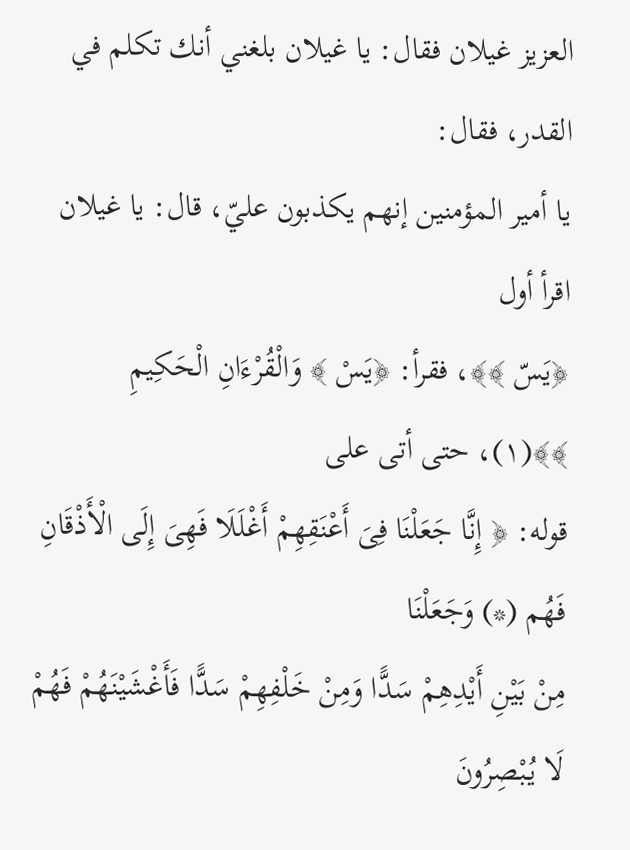العزيز غيلان فقال: يا غيلان بلغني أنك تكلم في القدر، فقال:
يا أمير المؤمنين إنهم يكذبون عليّ، قال: يا غيلان اقرأ أول
﴿يَسّ ﴾﴾، فقرأ: ﴿يَسْ ﴾ وَالْقُرْءَانِ الْحَكِيمِ ﴾﴾(١)، حتى أتى على
قوله: ﴿ إِنَّا جَعَلْنَا فِىَ أَعْنَقِهِمْ أَغْلَلَا فَهِىَ إِلَى الْأَذْقَانِ فَهُم (*) وَجَعَلْنَا
مِنْ بَيْنِ أَيْدِهِمْ سَدًّا وَمِنْ خَلْفِهِمْ سَدًّا فَأَغْشَيْنَهُمْ فَهُمْ لَا يُبْصِرُونَ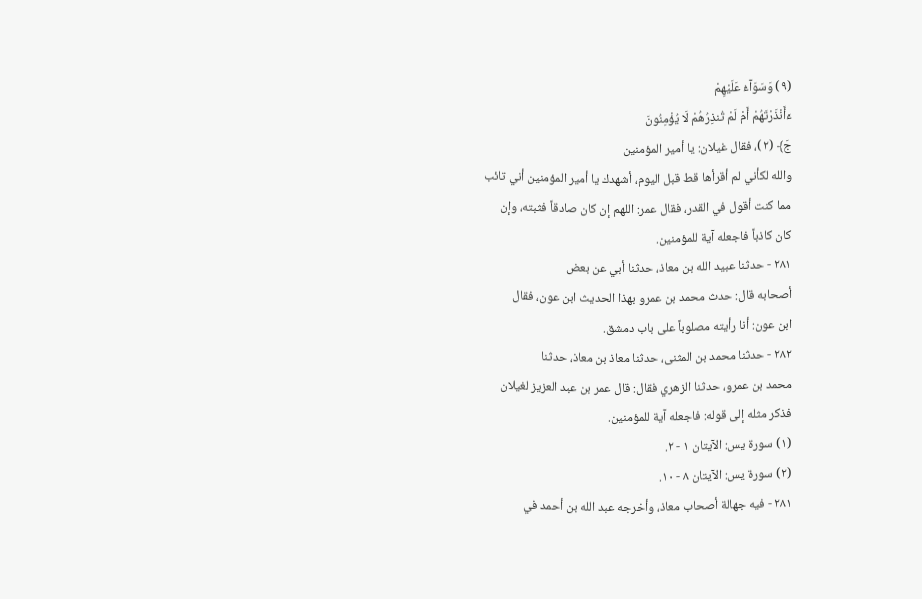(٩) وَسَوَآءُ عَلَيْهِمْ
ءَأَنْذَرْتَهُمْ أَمْ لَمْ تُنذِرُهُمْ لَا يُؤْمِنُونَ
جَ﴾ (٢)، فقال غيلان: يا أمير المؤمنين
والله لكأني لم أقرأها قط قبل اليوم، أشهدك يا أمير المؤمنين أني تائب
مما كنت أقول في القدر، فقال عمر: اللهم إن كان صادقاً فثبته، وإن
کان کاذباً فاجعله آیة للمؤمنین.
٢٨١ - حدثنا عبيد الله بن معاذ، حدثنا أبي عن بعض
أصحابه قال: حدث محمد بن عمرو بهذا الحديث ابن عون، فقال
ابن عون: أنا رأيته مصلوباً على باب دمشق.
٢٨٢ - حدثنا محمد بن المثنی، حدثنا معاذ بن معاذ، حدثنا
محمد بن عمرو، حدثنا الزهري فقال: قال عمر بن عبد العزيز لغيلان
فذكر مثله إلى قوله: فاجعله آية للمؤمنين.
(١) سورة يس: الآيتان ١ - ٢.
(٢) سورة يس: الآيتان ٨ - ١٠.
٢٨١ - فيه جهالة أصحاب معاذ، وأخرجه عبد الله بن أحمد في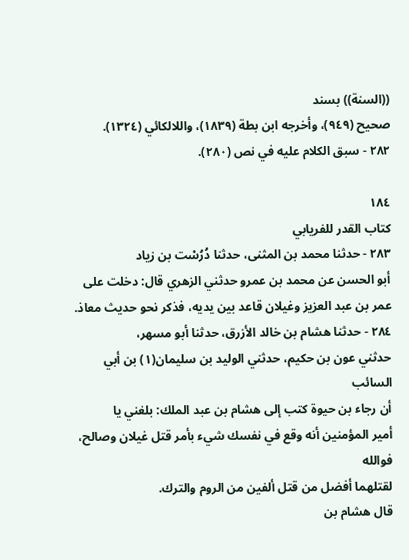((السنة)) بسند
صحيح (٩٤٩)، وأخرجه ابن بطة (١٨٣٩)، واللالكائي (١٣٢٤).
٢٨٢ - سبق الكلام عليه في نص (٢٨٠).

١٨٤
كتاب القدر للفريابي
٢٨٣ - حدثنا محمد بن المثنى، حدثنا دُرُسْت بن زياد
أبو الحسن عن محمد بن عمرو حدثني الزهري قال: دخلت على
عمر بن عبد العزيز وغيلان قاعد بين يديه، فذکر نحو حديث معاذ.
٢٨٤ - حدثنا هشام بن خالد الأزرق، حدثنا أبو مسهر،
حدثني عون بن حكيم، حدثني الوليد بن سليمان(١) بن أبي السائب
أن رجاء بن حيوة كتب إلى هشام بن عبد الملك: بلغني يا
أمير المؤمنين أنه وقع في نفسك شيء بأمر قتل غيلان وصالح، فوالله
لقتلهما أفضل من قتل ألفين من الروم والترك.
قال هشام بن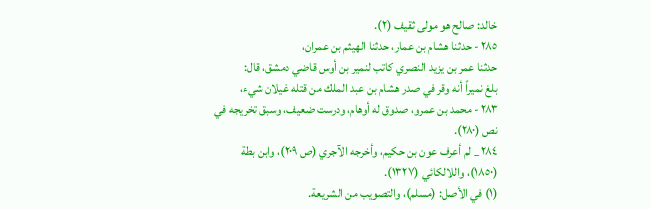خالد: صالح هو مولى ثقيف (٢).
٢٨٥ - حدثنا هشام بن عمار، حدثنا الهيثم بن عمران،
حدثنا عمر بن يزيد النصري كاتب لنمير بن أوس قاضي دمشق، قال:
بلغ نميراً أنه وقر في صدر هشام بن عبد الملك من قتله غيلان شيء،
٢٨٣ - محمد بن عمرو، صدوق له أوهام، ودرست ضعيف، وسبق تخريجه في
نص (٢٨٠).
٢٨٤ _ لم أعرف عون بن حكيم، وأخرجه الآجري (ص ٢٠٩)، وابن بطة
(١٨٥٠)، واللالكائي (١٣٢٧).
(١) في الأصل: (مسلم)، والتصويب من الشريعة.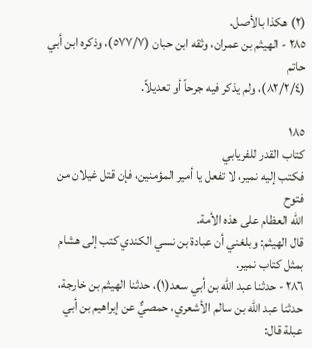(٢) هكذا بالأصل.
٢٨٥ - الهيثم بن عمران، وثقه ابن حبان (٥٧٧/٧)، وذكره ابن أبي حاتم
(٨٢/٢/٤)، ولم يذكر فيه جرحاً أو تعديلاً.

١٨٥
كتاب القدر للفريابي
فكتب إليه نمير، لا تفعل يا أمير المؤمنين، فإن قتل غيلان من فتوح
الله العظام على هذه الأمة.
قال الهيثم: وبلغني أن عبادة بن نسي الكندي كتب إلى هشام
بمثل کتاب نمیر.
٢٨٦ - حدثنا عبد الله بن أبي سعد(١)، حدثنا الهيثم بن خارجة،
حدثنا عبد الله بن سالم الأشعري، حمصيٌّ عن إبراهيم بن أبي عبلة قال: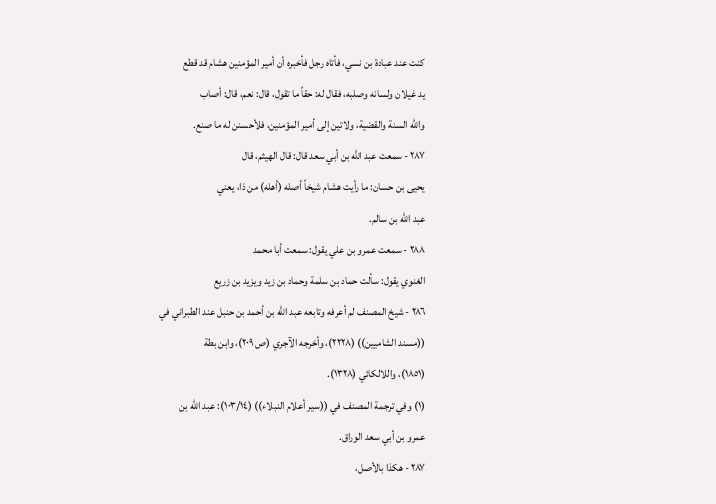كنت عند عبادة بن نسي، فأتاه رجل فأخبره أن أمير المؤمنين هشام قد قطع
يد غيلان ولسانه وصلبه، فقال له: حقاً ما تقول، قال: نعم، قال: أصاب
والله السنة والقضية، ولاتين إلى أمير المؤمنين، فلأحسنن له ما صنع.
٢٨٧ - سمعت عبد الله بن أبي سعد قال: قال الهيثم، قال
يحيى بن حسان: ما رأيت هشام شيخاً أصله (أهله) من ذا، يعني
عبد الله بن سالم.
٢٨٨ - سمعت عمرو بن علي يقول: سمعت أبا محمد
الغنوي يقول: سألت حماد بن سلمة وحماد بن زيد ويزيد بن زريع
٢٨٦ - شيخ المصنف لم أعرفه وتابعه عبد الله بن أحمد بن حنبل عند الطبراني في
((مسند الشاميين)) (٢٢٢٨)، وأخرجه الآجري (ص ٢٠٩)، وابن بطة
(١٨٥١)، واللالكائي (١٣٢٨).
(١) وفي ترجمة المصنف في ((سير أعلام النبلاء)) (١٠٣/١٤): عبد الله بن
عمرو بن أبي سعد الوراق.
٢٨٧ - هكذا بالأصل،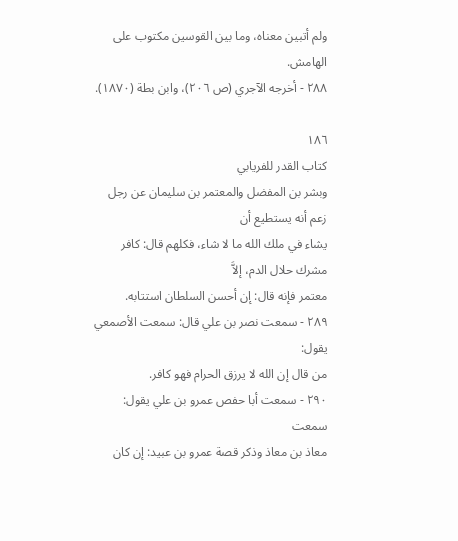ولم أتبين معناه، وما بين القوسين مكتوب على الهامش.
٢٨٨ - أخرجه الآجري (ص ٢٠٦)، وابن بطة (١٨٧٠).

١٨٦
كتاب القدر للفريابي
وبشر بن المفضل والمعتمر بن سليمان عن رجل زعم أنه يستطيع أن
يشاء في ملك الله ما لا شاء، فكلهم قال: كافر مشرك حلال الدم، إلاَّ
معتمر فإنه قال: إن أحسن السلطان استتابه.
٢٨٩ - سمعت نصر بن علي قال: سمعت الأصمعي يقول:
من قال إن الله لا يرزق الحرام فهو كافر.
٢٩٠ - سمعت أبا حفص عمرو بن علي يقول: سمعت
معاذ بن معاذ وذكر قصة عمرو بن عبيد: إن كان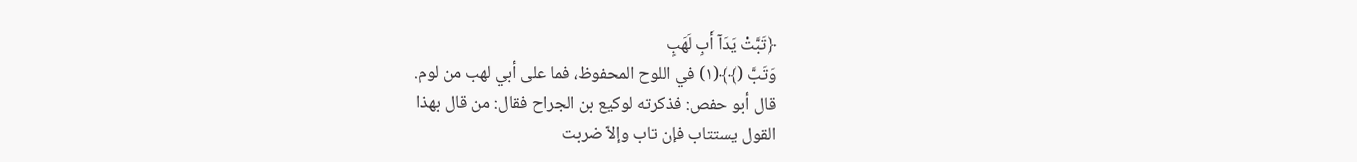﴿تَبَّتْ يَدَآ أَبِ لَهَبٍ
وَتَبَّ (﴾﴾(١) في اللوح المحفوظ، فما على أبي لهب من لوم.
قال أبو حفص: فذكرته لوكيع بن الجراح فقال: من قال بهذا
القول يستتاب فإن تاب وإلاّ ضربت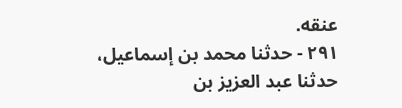عنقه.
٢٩١ - حدثنا محمد بن إسماعيل، حدثنا عبد العزيز بن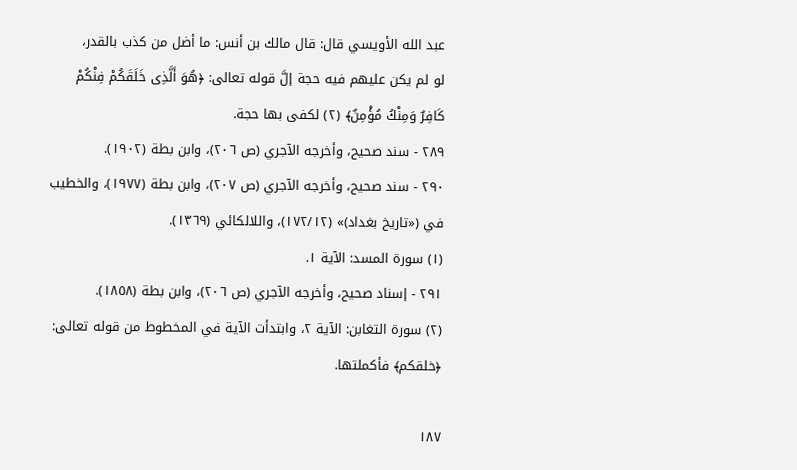عبد الله الأويسي قال: قال مالك بن أنس: ما أضل من كذب بالقدر،
لو لم يكن عليهم فيه حجة إلَّ قوله تعالى: ﴿هُوَ أَلَّذِى خَلَقَكُمْ فِنْكُمْ
كَافِرٌ وَمِنْكُ مُؤْمِنٌ﴾ (٢) لكفى بها حجة.
٢٨٩ - سند صحيح، وأخرجه الآجري (ص ٢٠٦)، وابن بطة (١٩٠٢).
٢٩٠ - سند صحيح، وأخرجه الآجري (ص ٢٠٧)، وابن بطة (١٩٧٧)، والخطيب
في («تاريخ بغداد)» (١٧٢/١٢)، واللالكائي (١٣٦٩).
(١) سورة المسد: الآية ١.
٢٩١ - إسناد صحيح، وأخرجه الآجري (ص ٢٠٦)، وابن بطة (١٨٥٨).
(٢) سورة التغابن: الآية ٢، وابتدأت الآية في المخطوط من قوله تعالى:
﴿خلقكم﴾ فأكملتها.

١٨٧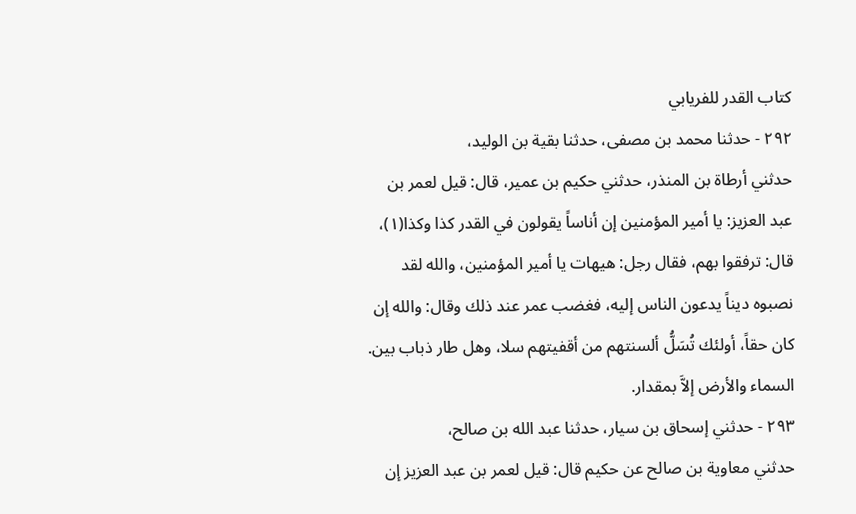كتاب القدر للفريابي
٢٩٢ - حدثنا محمد بن مصفى، حدثنا بقية بن الوليد،
حدثني أرطاة بن المنذر، حدثني حكيم بن عمير، قال: قيل لعمر بن
عبد العزيز: يا أمير المؤمنين إن أناساً يقولون في القدر كذا وكذا(١)،
قال: ترفقوا بهم، فقال رجل: هيهات يا أمير المؤمنين، والله لقد
نصبوه ديناً يدعون الناس إليه، فغضب عمر عند ذلك وقال: والله إن
کان حقاً، أولئك تُسَلُّ ألسنتهم من أقفیتهم سلا، وهل طار ذباب بین.
السماء والأرض إلاَّ بمقدار.
٢٩٣ - حدثني إسحاق بن سيار، حدثنا عبد الله بن صالح،
حدثني معاوية بن صالح عن حكيم قال: قيل لعمر بن عبد العزيز إن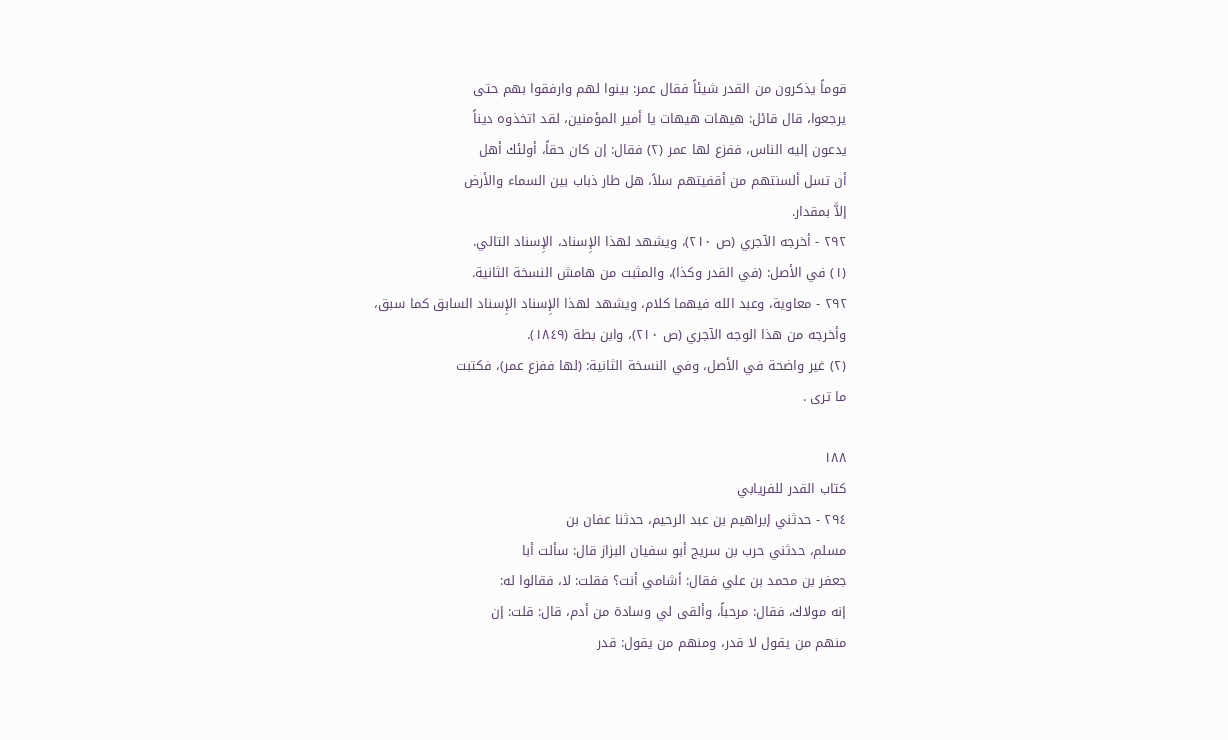قوماً يذكرون من القدر شيئاً فقال عمر: بينوا لهم وارفقوا بهم حتى
يرجعوا، قال قائل: هيهات هيهات يا أمير المؤمنين، لقد اتخذوه ديناً
يدعون إليه الناس، ففزع لها عمر (٢) فقال: إن كان حقاً، أولئك أهل
أن تسل ألسنتهم من أقفيتهم سلاً، هل طار ذباب بين السماء والأرض
إلاَّ بمقدار.
٢٩٢ - أخرجه الآجري (ص ٢١٠)، ويشهد لهذا الإِسناد، الإِسناد التالي.
(١) في الأصل: (في القدر وكذا)، والمثبت من هامش النسخة الثانية.
٢٩٢ - معاوية، وعبد الله فيهما كلام، ويشهد لهذا الإِسناد الإِسناد السابق كما سبق،
وأخرجه من هذا الوجه الآجري (ص ٢١٠)، وابن بطة (١٨٤٩).
(٢) غير واضحة في الأصل، وفي النسخة الثانية: (لها ففزع عمر)، فكتبت
ما ترى .

١٨٨
كتاب القدر للفريابي
٢٩٤ - حدثني إبراهيم بن عبد الرحيم، حدثنا عفان بن
مسلم، حدثني حرب بن سريج أبو سفيان البزاز قال: سألت أبا
جعفر بن محمد بن علي فقال: أشامي أنت؟ فقلت: لا، فقالوا له:
إنه مولاك، فقال: مرحباً، وألقى لي وسادة من أدم، قال: قلت: إن
منهم من يقول لا قدر، ومنهم من يقول: قدر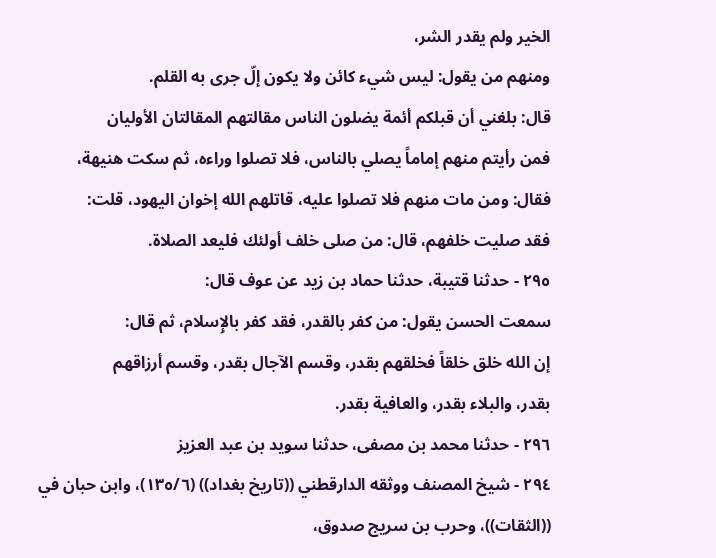الخير ولم يقدر الشر،
ومنهم من يقول: ليس شيء كائن ولا يكون إلّ جرى به القلم.
قال: بلغني أن قبلكم أئمة يضلون الناس مقالتهم المقالتان الأوليان
فمن رأیتم منهم إماماً يصلي بالناس، فلا تصلوا وراءه، ثم سكت هنيهة،
فقال: ومن مات منهم فلا تصلوا عليه، قاتلهم الله إخوان اليهود، قلت:
فقد صليت خلفهم، قال: من صلى خلف أولئك فليعد الصلاة.
٢٩٥ - حدثنا قتيبة، حدثنا حماد بن زيد عن عوف قال:
سمعت الحسن يقول: من كفر بالقدر، فقد كفر بالإِسلام، ثم قال:
إن الله خلق خلقاً فخلقهم بقدر، وقسم الآجال بقدر، وقسم أرزاقهم
بقدر، والبلاء بقدر، والعافية بقدر.
٢٩٦ - حدثنا محمد بن مصفى، حدثنا سويد بن عبد العزيز
٢٩٤ - شيخ المصنف ووثقه الدارقطني ((تاريخ بغداد)) (١٣٥/٦)، وابن حبان في
((الثقات))، وحرب بن سريج صدوق،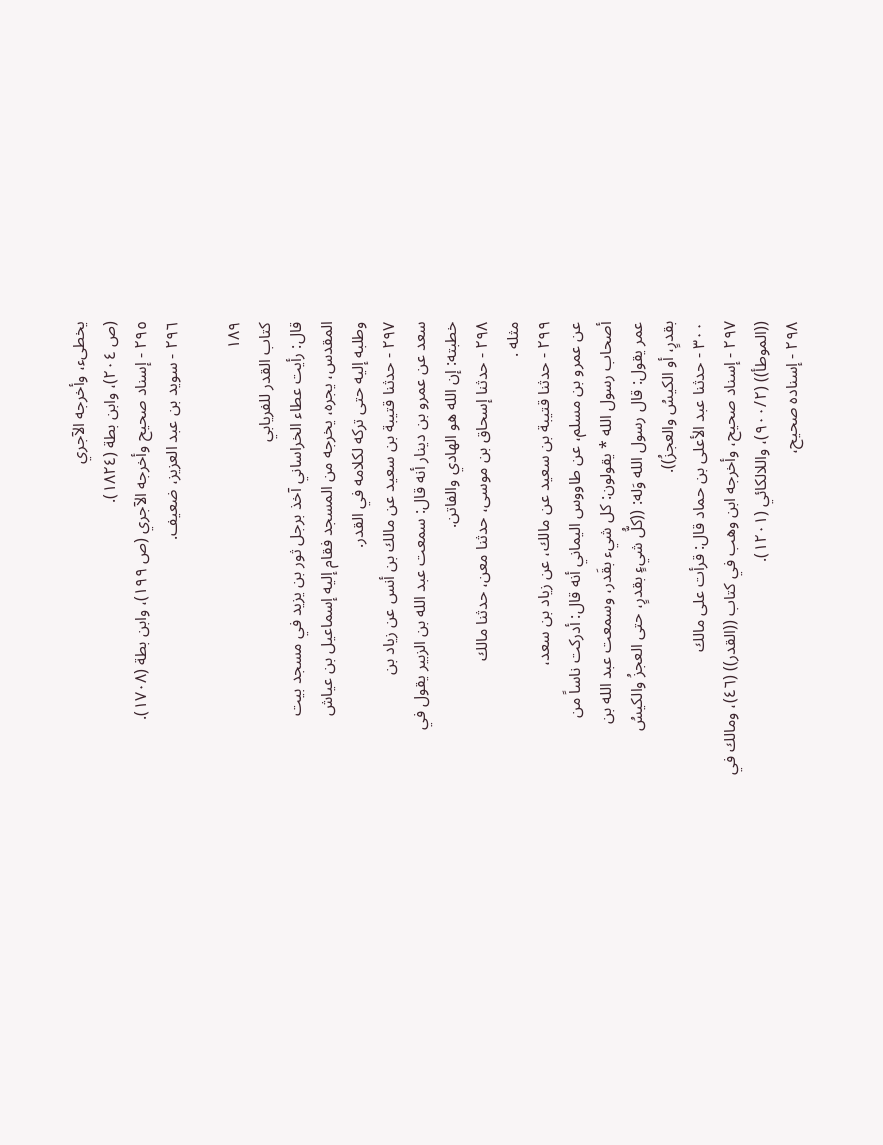يخطىء، وأخرجه الآجري
(ص ٢٠٤)، وابن بطة (١٨٢٤).
٢٩٥ - إسناد صحيح وأخرجه الآجري (ص ١٩٩)، وابن بطة (١٧٠٨).
٢٩٦ - سويد بن عبد العزيز، ضعيف.

١٨٩
كتاب القدر للفريابي
قال: رأيت عطاء الخراساني آخذ برجل ثور بن يزيد في مسجد بيت
المقدس، يجره، يخرجه من المسجد فقام إليه إسماعيل بن عياش
وطلبه إليه حتى تركه لكلامه في القدر.
٢٩٧ - حدثنا قتيبة بن سعيد عن مالك بن أنس عن زياد بن
سعد عن عمرو بن دينار أنه قال: سمعت عبد الله بن الزبير يقول في
خطبته: إن الله هو الهادي والفاتن.
٢٩٨ - حدثنا إسحاق بن موسى، حدثنا معن، حدثنا مالك
مثله .
٢٩٩ - حدثنا قتيبة بن سعيد عن مالك، عن زياد بن سعد،
عن عمرو بن مسلم، عن طاووس اليماني أنه قال: أدركت ناساً من
أصحاب رسول الله * يقولون: كل شيء بقَدر، وسمعت عبد الله بن
عمر يقول: قال رسول الله وَله: ((كلُّ شيءٍ بقدرٍ، حتى العجزُ والكيسُ
بقدرٍ، أو الكيسُ والعجزُ)).
٣٠٠ - حدثنا عبد الأعلى بن حماد قال: قرأت على مالك
٢٩٧ - إسناد صحيح، وأخرجه ابن وهب في كتاب ((القدر)) (٤٦)، ومالك في
((الموطأ)) (٩٠٠/٢)، واللالكائي (١٢٠١).
٢٩٨ - إسناده صحيح،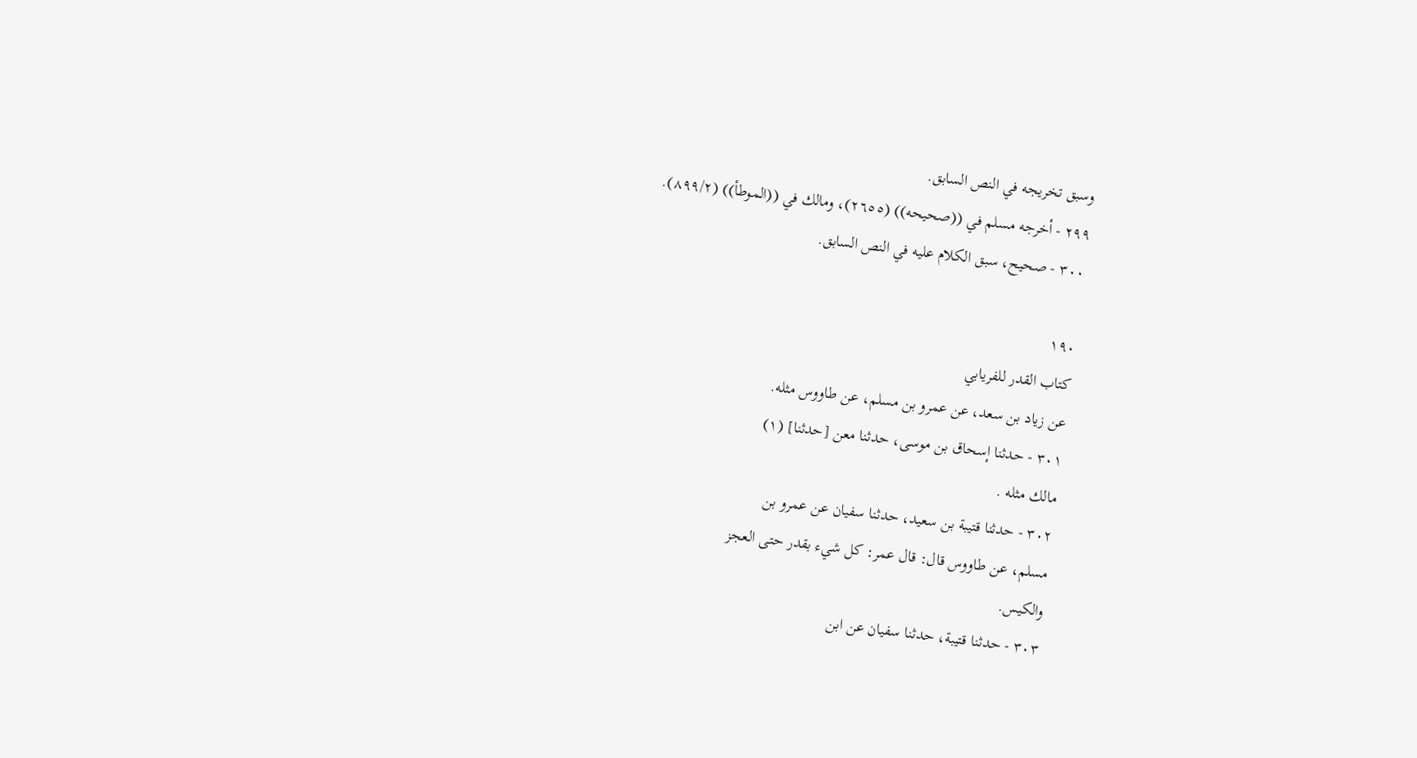وسبق تخريجه في النص السابق.
٢٩٩ - أخرجه مسلم في ((صحيحه)) (٢٦٥٥)، ومالك في ((الموطأ)) (٨٩٩/٢).
٣٠٠ - صحيح، سبق الكلام عليه في النص السابق.

١٩٠
كتاب القدر للفريابي
عن زياد بن سعد، عن عمرو بن مسلم، عن طاووس مثله.
٣٠١ - حدثنا إسحاق بن موسى، حدثنا معن [حدثنا] (١)
مالك مثله .
٣٠٢ - حدثنا قتيبة بن سعيد، حدثنا سفيان عن عمرو بن
مسلم، عن طاووس قال: قال عمر: كل شيء بقدر حتى العجز
والکیس.
٣٠٣ - حدثنا قتيبة، حدثنا سفيان عن ابن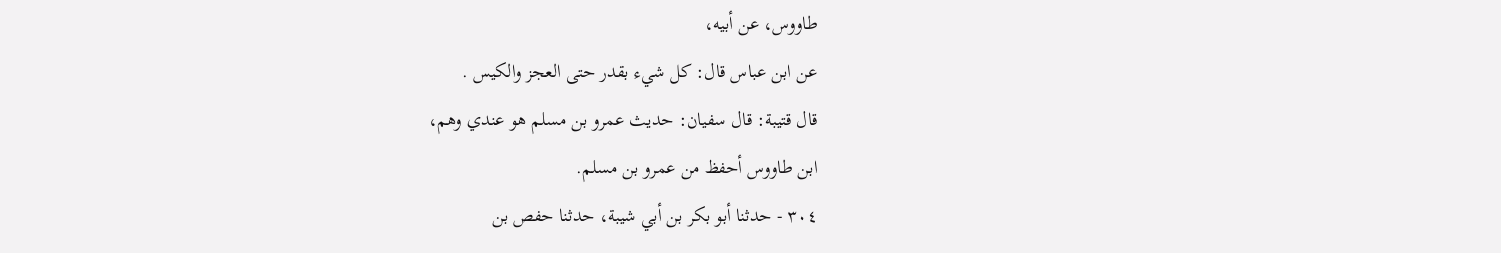طاووس، عن أبيه،
عن ابن عباس قال: كل شيء بقدر حتى العجز والكيس .
قال قتيبة: قال سفيان: حديث عمرو بن مسلم هو عندي وهم،
ابن طاووس أحفظ من عمرو بن مسلم.
٣٠٤ - حدثنا أبو بكر بن أبي شيبة، حدثنا حفص بن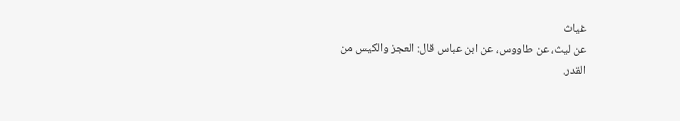غياث
عن ليث، عن طاووس، عن ابن عباس قال: العجز والكيس من
القدر.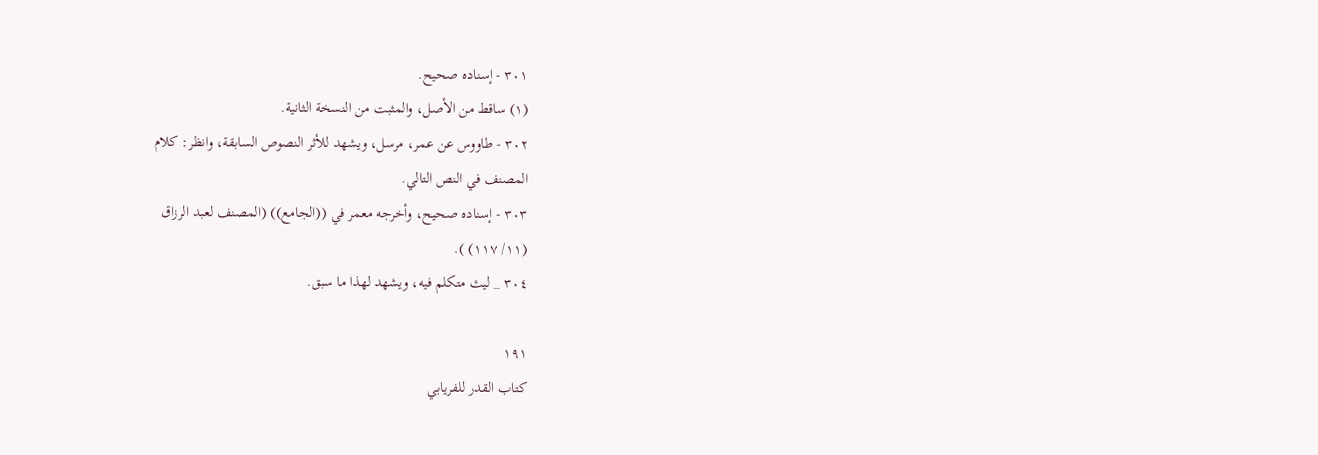٣٠١ - إسناده صحيح.
(١) ساقط من الأصل، والمثبت من النسخة الثانية.
٣٠٢ - طاووس عن عمر، مرسل، ويشهد للأثر النصوص السابقة، وانظر: كلام
المصنف في النص التالي.
٣٠٣ - إسناده صحيح، وأخرجه معمر في ((الجامع)) (المصنف لعبد الرزاق
(١١/ ١١٧) ).
٣٠٤ _ ليث متكلم فيه، ويشهد لهذا ما سبق.

١٩١
كتاب القدر للفريابي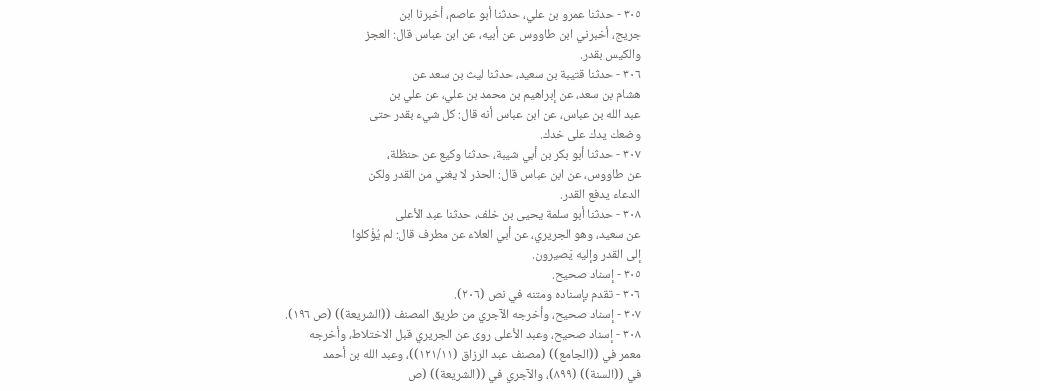٣٠٥ - حدثنا عمرو بن علي، حدثنا أبو عاصم، أخبرنا ابن
جريج، أخبرني ابن طاووس عن أبيه، عن ابن عباس قال: العجز
والکیس بقدر.
٣٠٦ - حدثنا قتيبة بن سعيد، حدثنا ليث بن سعد عن
هشام بن سعد، عن إبراهيم بن محمد بن علي، عن علي بن
عبد الله بن عباس، عن ابن عباس أنه قال: كل شيء بقدر حتى
وضعك يدك على خدك.
٣٠٧ - حدثنا أبو بكر بن أبي شيبة، حدثنا وكيع عن حنظلة،
عن طاووس، عن ابن عباس قال: الحذر لا يغني من القدر ولكن
الدعاء يدفع القدر.
٣٠٨ - حدثنا أبو سلمة يحيى بن خلف، حدثنا عبد الأعلى
عن سعيد، وهو الجريري، عن أبي العلاء عن مطرف قال: لم يُؤْكلوا
إلى القدر وإليه يَصیرون.
٣٠٥ - إسناد صحيح.
٣٠٦ - تقدم بإسناده ومتنه في نص (٢٠٦).
٣٠٧ - إسناد صحيح، وأخرجه الآجري من طريق المصنف ((الشريعة)) (ص ١٩٦).
٣٠٨ - إسناد صحيح، وعبد الأعلى روى عن الجريري قبل الاختلاط، وأخرجه
معمر في ((الجامع)) (مصنف عبد الرزاق (١٢١/١١))، وعبد الله بن أحمد
في ((السنة)) (٨٩٩)، والآجري في ((الشريعة)) (ص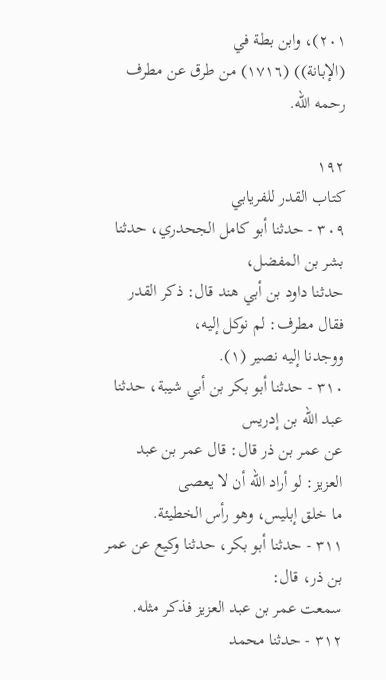٢٠١)، وابن بطة في
(الإبانة)) (١٧١٦) من طرق عن مطرف رحمه الله.

١٩٢
كتاب القدر للفريابي
٣٠٩ - حدثنا أبو كامل الجحدري، حدثنا بشر بن المفضل،
حدثنا داود بن أبي هند قال: ذكر القدر فقال مطرف: لم نوكل إليه،
ووجدنا إليه نصير (١).
٣١٠ - حدثنا أبو بكر بن أبي شيبة، حدثنا عبد الله بن إدريس
عن عمر بن ذر قال: قال عمر بن عبد العزيز: لو أراد الله أن لا يعصى
ما خلق إبليس، وهو رأس الخطيئة.
٣١١ - حدثنا أبو بكر، حدثنا وكيع عن عمر بن ذر، قال:
سمعت عمر بن عبد العزیز فذكر مثله.
٣١٢ - حدثنا محمد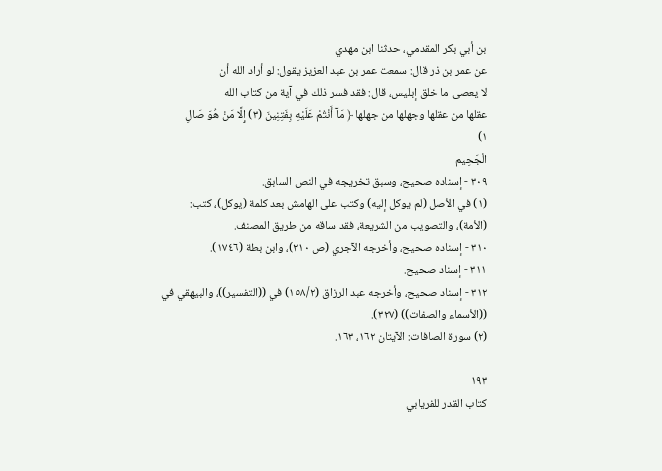بن أبي بكر المقدمي، حدثنا ابن مهدي
عن عمر بن ذر قال: سمعت عمر بن عبد العزيز يقول: لو أراد الله أن
لا يعصى ما خلق إبليس، قال: فقد فسر ذلك في آية من كتاب الله
عقلها من عقلها وجهلها من جهلها ﴿ مَآ أَنْتُمْ عَلَيْهِ بِفَتِنِينَ (٣) إِلَّا مَنْ هُوَ صَالِ
١)
الْجَحِيم
٣٠٩ - إسناده صحيح، وسبق تخريجه في النص السابق.
(١) في الأصل (لم يوكل إليه) وكتب على الهامش بعد كلمة (يوكل)، كتب:
(الأمة)، والتصويب من الشريعة، فقد ساقه من طريق المصنف.
٣١٠ - إسناده صحيح، وأخرجه الآجري (ص ٢١٠)، وابن بطة (١٧٤٦).
٣١١ - إسناد صحيح.
٣١٢ - إسناد صحيح، وأخرجه عبد الرزاق (١٥٨/٢) في ((التفسير))، والبيهقي في
((الأسماء والصفات)) (٣٢٧).
(٢) سورة الصافات: الآيتان ١٦٢، ١٦٣.

١٩٣
كتاب القدر للفريابي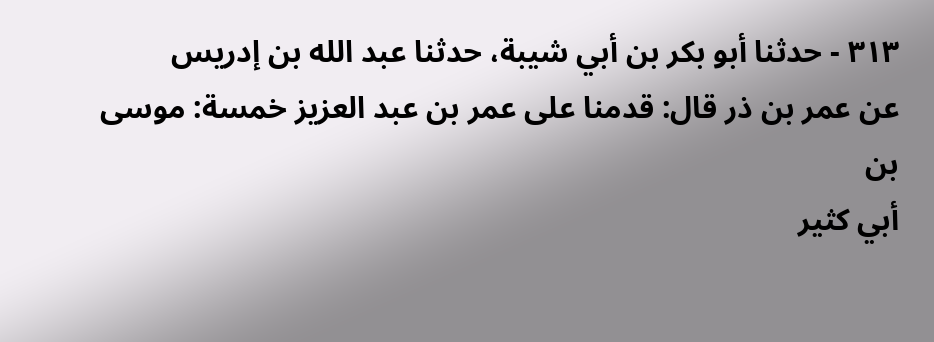٣١٣ - حدثنا أبو بكر بن أبي شيبة، حدثنا عبد الله بن إدريس
عن عمر بن ذر قال: قدمنا على عمر بن عبد العزيز خمسة: موسى بن
أبي كثير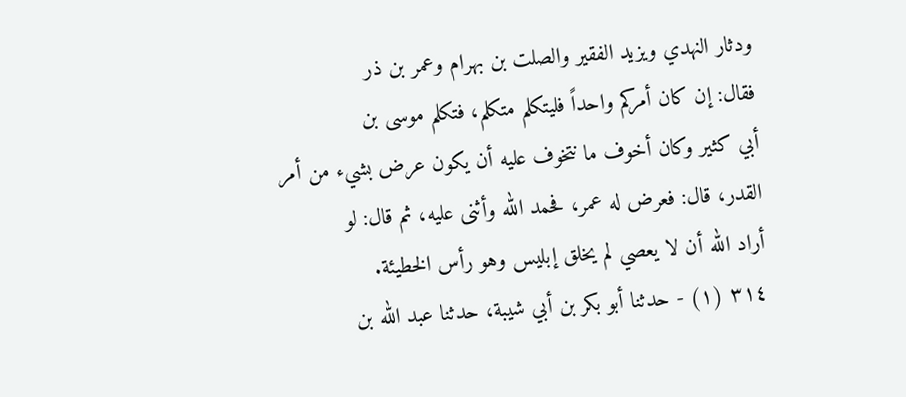ودثار النهدي ويزيد الفقير والصلت بن بهرام وعمر بن ذر
فقال: إن كان أمركم واحداً فليتكلم متكلم، فتكلم موسى بن
أبي كثير وكان أخوف ما نتخوف عليه أن يكون عرض بشيء من أمر
القدر، قال: فعرض له عمر، فحمد الله وأثنى عليه، ثم قال: لو
أراد الله أن لا يعصي لم يخلق إبليس وهو رأس الخطيئة.
٣١٤ (١) - حدثنا أبو بكر بن أبي شيبة، حدثنا عبد الله بن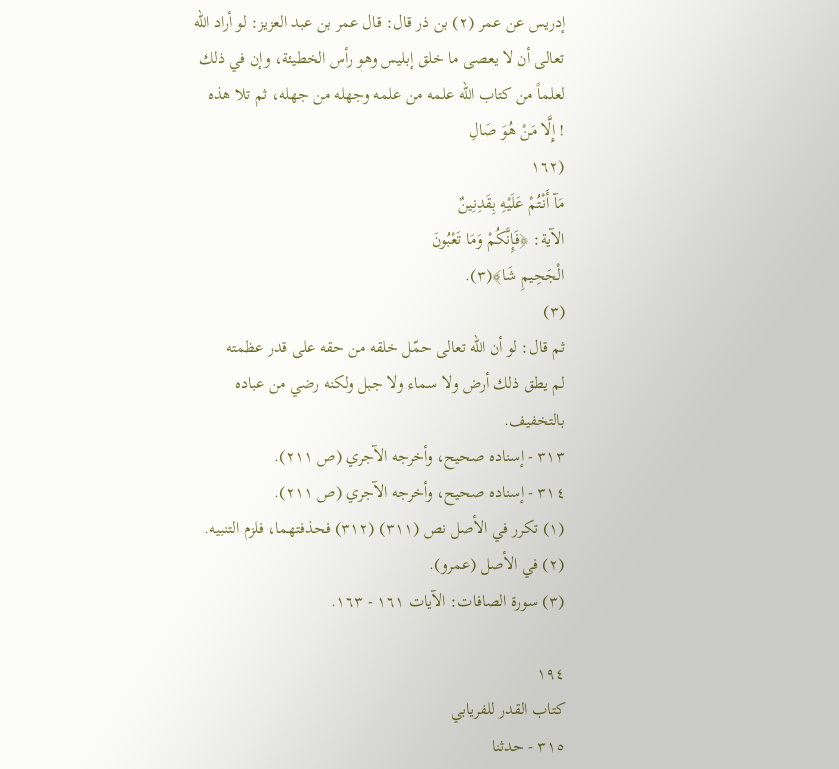إدريس عن عمر (٢) بن ذر قال: قال عمر بن عبد العزيز: لو أراد الله
تعالى أن لا يعصى ما خلق إبليس وهو رأس الخطيئة، وإن في ذلك
لعلماً من كتاب الله علمه من علمه وجهله من جهله، ثم تلا هذه
! إِلَّا مَنْ هُوَ صَالِ
(١٦٢
مَآ أَنْتُمْ عَلَيْهِ بِقَدِنِينٌ
الآية: ﴿فَإِنَّكُمْ وَمَا تَعْبُونَ
الْجَحِيمِ شَا﴾(٣).
(٣)
ثم قال: لو أن الله تعالى حمّل خلقه من حقه على قدر عظمته
لم يطق ذلك أرض ولا سماء ولا جبل ولكنه رضي من عباده
بالتخفيف.
٣١٣ - إسناده صحيح، وأخرجه الآجري (ص ٢١١).
٣١٤ - إسناده صحيح، وأخرجه الآجري (ص ٢١١).
(١) تكرر في الأصل نص (٣١١) (٣١٢) فحذفتهما، فلزم التنبيه.
(٢) في الأصل (عمرو).
(٣) سورة الصافات: الآيات ١٦١ - ١٦٣.

١٩٤
كتاب القدر للفريابي
٣١٥ - حدثنا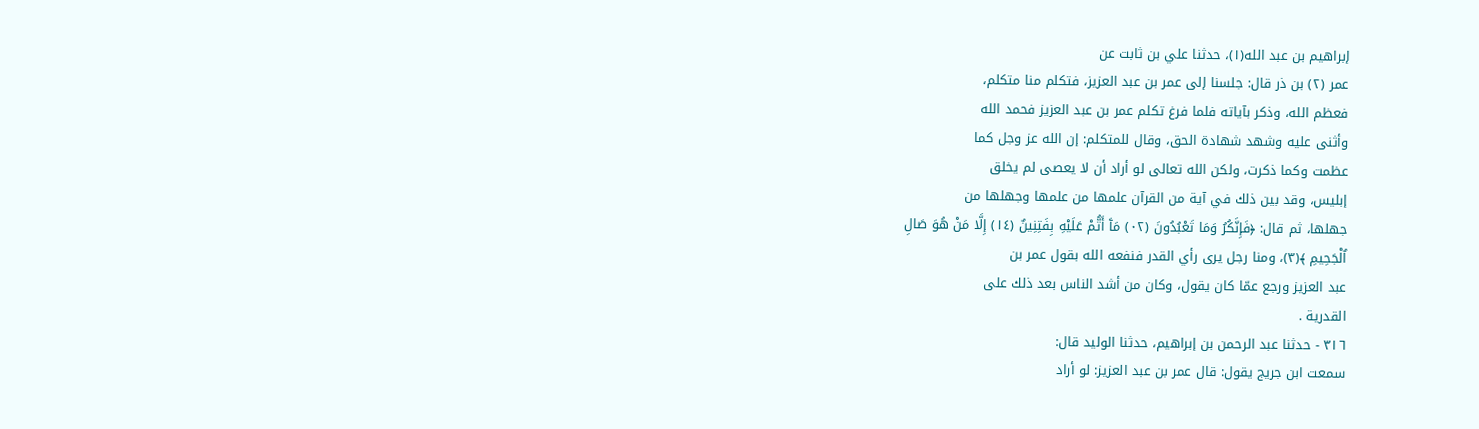إبراهيم بن عبد الله(١)، حدثنا علي بن ثابت عن
عمر (٢) بن ذر قال: جلسنا إلى عمر بن عبد العزيز، فتكلم منا متكلم،
فعظم الله، وذكر بآياته فلما فرغ تكلم عمر بن عبد العزيز فحمد الله
وأثنى عليه وشهد شهادة الحق، وقال للمتكلم: إن الله عز وجل كما
عظمت وكما ذكرت، ولكن الله تعالى لو أراد أن لا يعصى لم يخلق
إبليس، وقد بين ذلك في آية من القرآن علمها من علمها وجهلها من
جهلها، ثم قال: ﴿فَإِنَّكُرُ وَمَا تَعْبُدُونَ (٠٢) مَآَ أَتُّمْ عَلَيْهِ بِفَتِنِينٌ (١٤) إِلَّا مَنْ هُوَ صَالِ
اٌلْجَحِيمِ ﴾(٣)، ومنا رجل يرى رأي القدر فنفعه الله بقول عمر بن
عبد العزيز ورجع عمّا كان يقول، وكان من أشد الناس بعد ذلك على
القدرية .
٣١٦ - حدثنا عبد الرحمن بن إبراهيم، حدثنا الوليد قال:
سمعت ابن جريج يقول: قال عمر بن عبد العزيز: لو أراد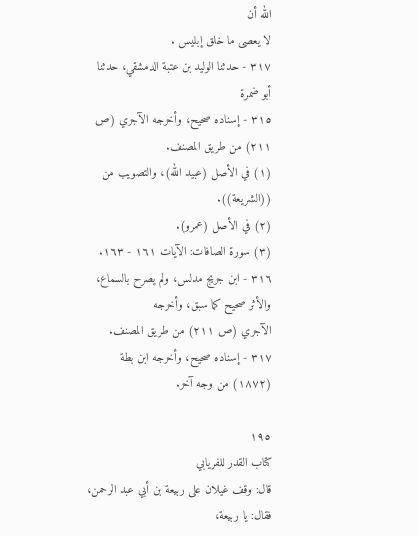الله أن
لا یعصی ما خلق إبليس .
٣١٧ - حدثنا الوليد بن عتبة الدمشقي، حدثنا أبو ضمرة
٣١٥ - إسناده صحيح، وأخرجه الآجري (ص ٢١١) من طريق المصنف.
(١) في الأصل (عبيد الله)، والتصويب من ((الشريعة)).
(٢) في الأصل (عمرو).
(٣) سورة الصافات: الآيات ١٦١ - ١٦٣.
٣١٦ - ابن جريج مدلس، ولم يصرح بالسماع، والأثر صحيح كما سبق، وأخرجه
الآجري (ص ٢١١) من طريق المصنف.
٣١٧ - إسناده صحيح، وأخرجه ابن بطة (١٨٧٢) من وجه آخر.

١٩٥
كتاب القدر للفريابي
قال: وقف غيلان على ربيعة بن أبي عبد الرحمن، فقال: يا ربيعة،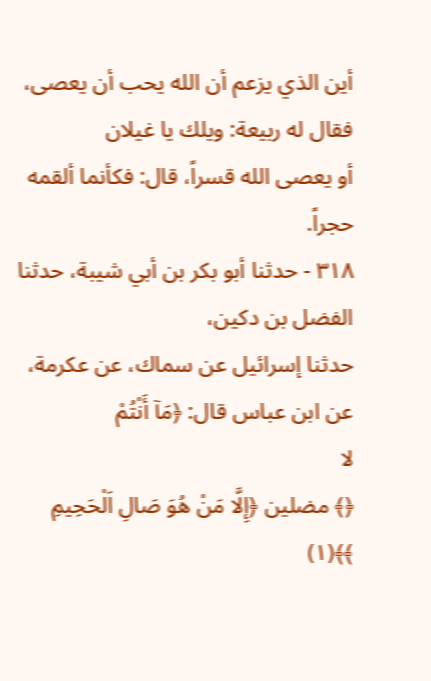أين الذي يزعم أن الله يحب أن يعصى، فقال له ربيعة: ويلك يا غيلان
أو يعصى الله قسراً، قال: فكأنما ألقمه حجراً.
٣١٨ - حدثنا أبو بكر بن أبي شيبة، حدثنا الفضل بن دكين،
حدثنا إسرائيل عن سماك، عن عكرمة، عن ابن عباس قال: ﴿مَآ أَنْتُمْ
لا
﴿﴾ مضلين ﴿إِلَّا مَنْ هُوَ صَالِ اَلْحَحِيمِ ﴾﴾(١)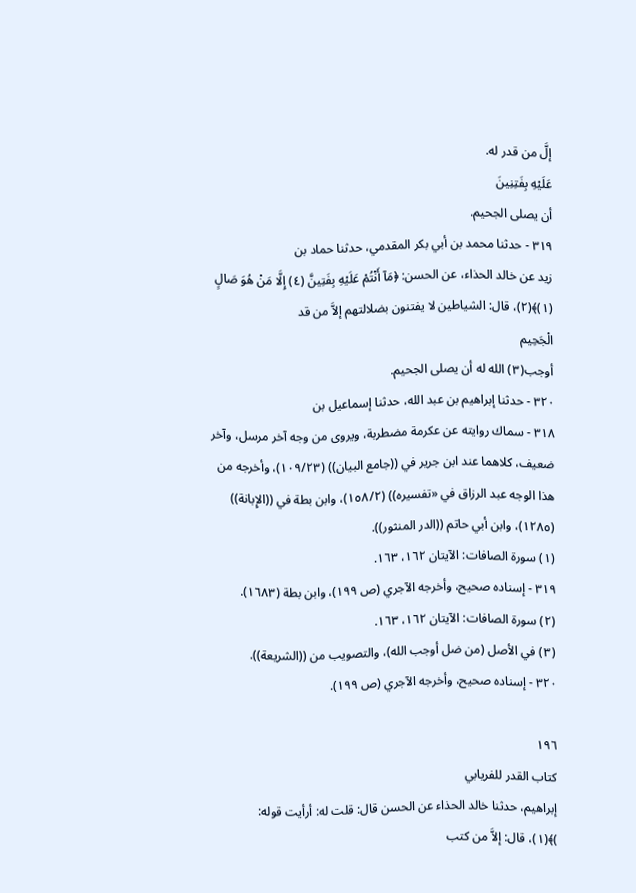إلَّ من قدر له.
عَلَيْهِ بِفَتِنِينَ
أن يصلى الجحيم.
٣١٩ - حدثنا محمد بن أبي بكر المقدمي، حدثنا حماد بن
زيد عن خالد الحذاء، عن الحسن: ﴿مَآ أَنْتُمْ عَلَيْهِ بِفَتِينَّ (٤) إِلَّا مَنْ هُوَ صَالٍ
(١)﴾(٢)، قال: الشياطين لا يفتنون بضلالتهم إلاَّ من قد
الْجَحِیم
أوجب(٣) الله له أن يصلى الجحيم.
٣٢٠ - حدثنا إبراهيم بن عبد الله، حدثنا إسماعيل بن
٣١٨ - سماك روايته عن عكرمة مضطربة، ويروى من وجه آخر مرسل، وآخر
ضعيف، كلاهما عند ابن جرير في ((جامع البيان)) (١٠٩/٢٣)، وأخرجه من
هذا الوجه عبد الرزاق في «تفسيره)) (١٥٨/٢)، وابن بطة في ((الإِبانة))
(١٢٨٥)، وابن أبي حاتم ((الدر المنثور)).
(١) سورة الصافات: الآيتان ١٦٢، ١٦٣.
٣١٩ - إسناده صحيح، وأخرجه الآجري (ص ١٩٩)، وابن بطة (١٦٨٣).
(٢) سورة الصافات: الآيتان ١٦٢، ١٦٣.
(٣) في الأصل (من ضل أوجب الله)، والتصويب من ((الشريعة)).
٣٢٠ - إسناده صحيح، وأخرجه الآجري (ص ١٩٩).

١٩٦
كتاب القدر للفريابي
إبراهيم، حدثنا خالد الحذاء عن الحسن قال: قلت له: أرأيت قوله:
)﴾(١)، قال: إلاَّ من كتب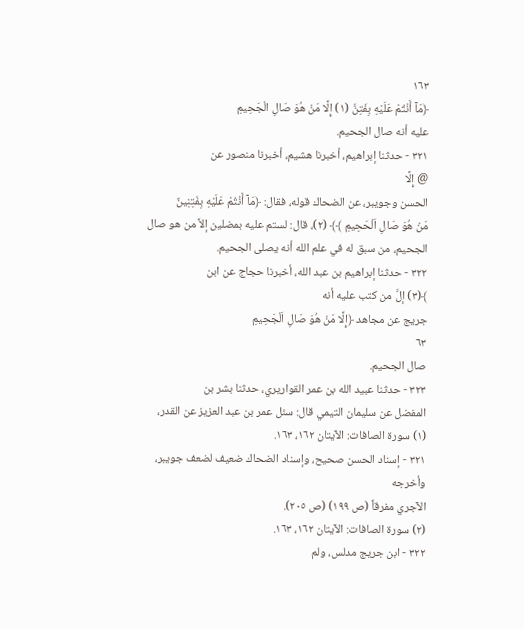١٦٣
﴿مَآ أَنْتُمْ عَلَيْهِ بِفَتِنَّ (١) إِلَّا مَنْ هُوَ صَالِ الْجَحِيمِ
عليه أنه صال الجحيم.
٣٢١ - حدثنا إبراهيم، أخبرنا هشيم، أخبرنا منصور عن
@ إِلَّا
الحسن وجويبر، عن الضحاك قوله، فقال: ﴿مَآ أَنْتُمْ عَلَيْهِ بِفَتِنِينٌ
مَنْ هُوَ صَالِ اَلْحَحِيمِ ﴾﴾ (٢)، قال: لستم عليه بمضلين إلاَّ من هو صال
الجحيم، من سبق له في علم الله أنه يصلى الجحيم.
٣٢٢ - حدثنا إبراهيم بن عبد الله، أخبرنا حجاج عن ابن
﴾(٣) إلَّ من كتب عليه أنه
جريج عن مجاهد ﴿إِلَّا مَنْ هُوَ صَالِ اَلْجَحِيمِ
٦٣
صال الجحيم.
٣٢٣ - حدثنا عبيد الله بن عمر القواريري، حدثنا بشر بن
المفضل عن سليمان التيمي قال: سئل عمر بن عبد العزيز عن القدر،
(١) سورة الصافات: الآيتان ١٦٢، ١٦٣.
٣٢١ - إسناد الحسن صحيح، وإسناد الضحاك ضعيف لضعف جويبر، وأخرجه
الآجري مفرقاً (ص ١٩٩) (ص ٢٠٥).
(٢) سورة الصافات: الآيتان ١٦٢، ١٦٣.
٣٢٢ - ابن جريج مدلس، ولم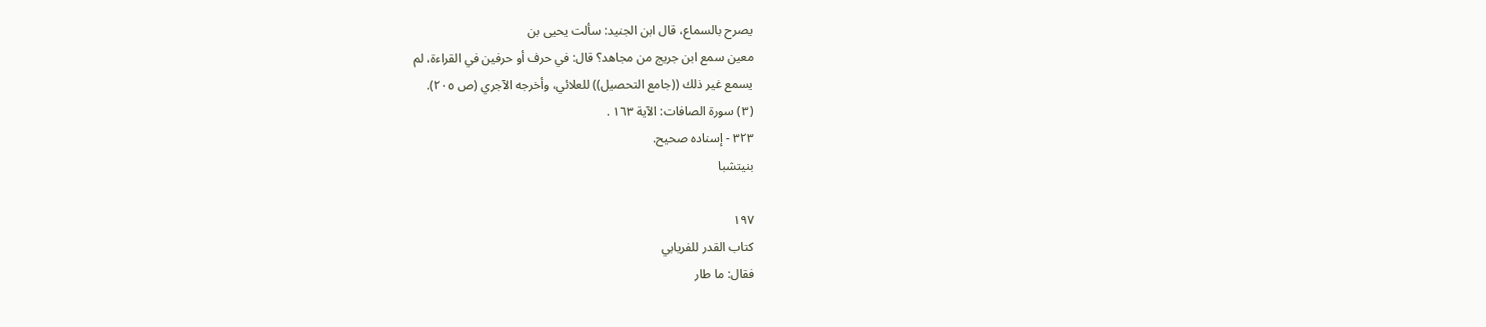يصرح بالسماع، قال ابن الجنيد: سألت يحيى بن
معين سمع ابن جريج من مجاهد؟ قال: في حرف أو حرفين في القراءة، لم
يسمع غير ذلك ((جامع التحصيل)) للعلائي، وأخرجه الآجري (ص ٢٠٥).
(٣) سورة الصافات: الآية ١٦٣ .
٣٢٣ - إسناده صحيح.
بنيتشبا

١٩٧
كتاب القدر للفريابي
فقال: ما طار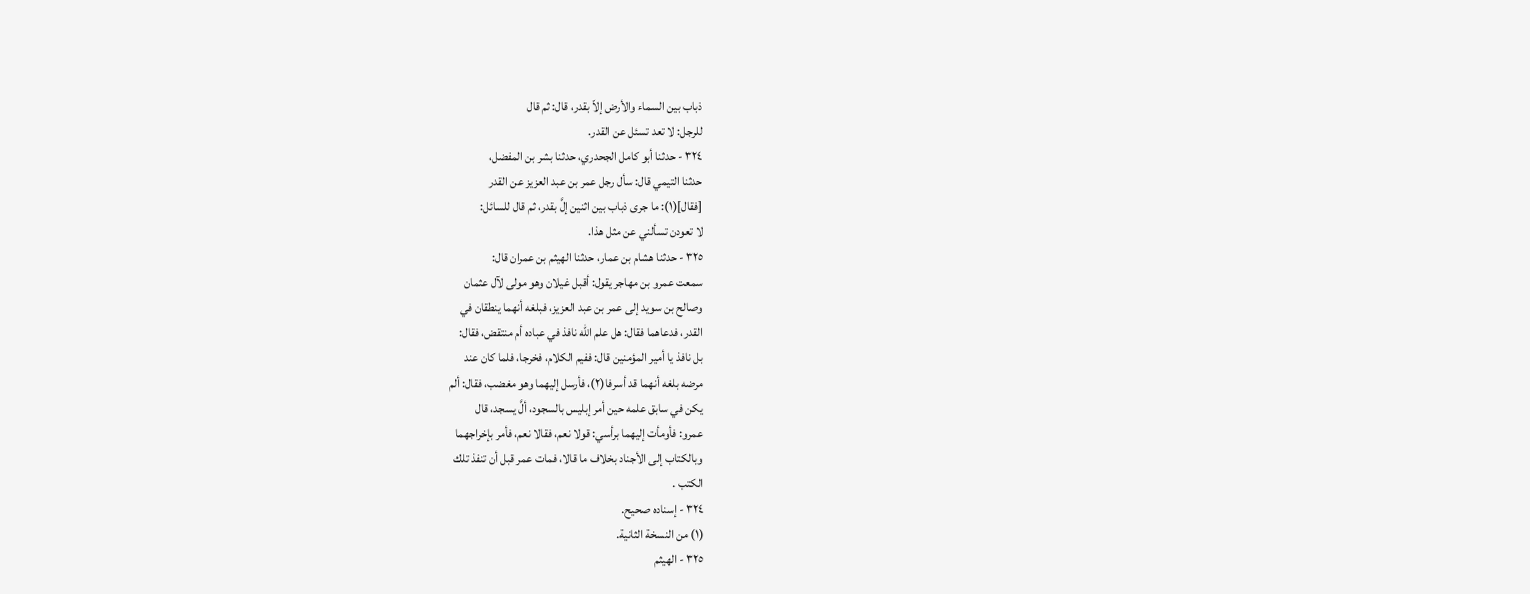ذباب بين السماء والأرض إلاّ بقدر، قال: ثم قال
للرجل: لا تعد تسئل عن القدر.
٣٢٤ - حدثنا أبو كامل الجحدري، حدثنا بشر بن المفضل،
حدثنا التيمي قال: سأل رجل عمر بن عبد العزيز عن القدر
[فقال](١): ما جرى ذباب بين اثنين إلَّ بقدر، ثم قال للسائل:
لا تعودن تسألني عن مثل هذا.
٣٢٥ - حدثنا هشام بن عمار، حدثنا الهيثم بن عمران قال:
سمعت عمرو بن مهاجر يقول: أقبل غيلان وهو مولى لآل عثمان
وصالح بن سويد إلى عمر بن عبد العزيز، فبلغه أنهما ينطقان في
القدر، فدعاهما فقال: هل علم الله نافذ في عباده أم منتقض، فقال:
بل نافذ يا أمير المؤمنين قال: ففيم الكلام، فخرجا، فلما كان عند
مرضه بلغه أنهما قد أسرفا(٢)، فأرسل إليهما وهو مغضب، فقال: ألم
يكن في سابق علمه حين أمر إبليس بالسجود، ألَّ يسجد، قال
عمرو: فأومأت إليهما برأسي: قولا نعم، فقالا نعم، فأمر بإخراجهما
وبالكتاب إلى الأجناد بخلاف ما قالا، فمات عمر قبل أن تنفذ تلك
الكتب .
٣٢٤ - إسناده صحيح.
(١) من النسخة الثانية.
٣٢٥ - الهيثم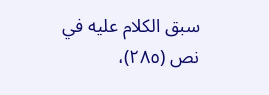سبق الكلام عليه في نص (٢٨٥)،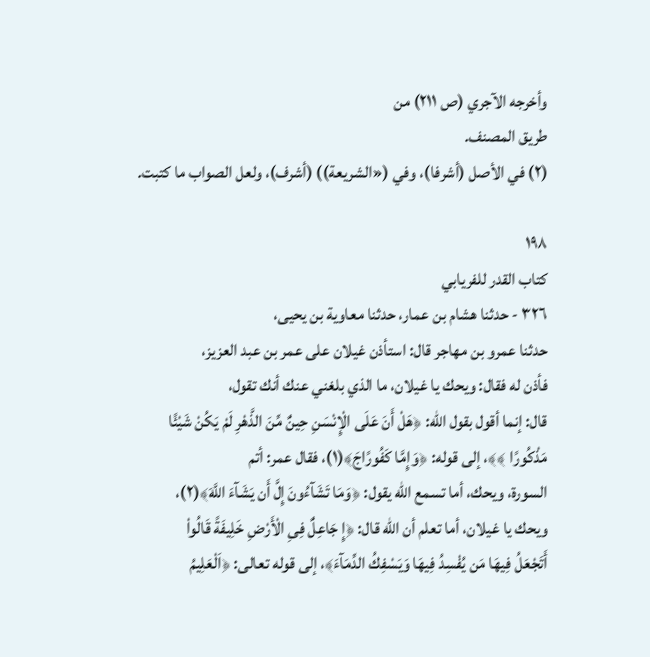وأخرجه الآجري (ص ٢١١) من
طريق المصنف.
(٢) في الأصل (أشرفا)، وفي («الشريعة)) (أشرف)، ولعل الصواب ما كتبت.

١٩٨
كتاب القدر للفريابي
٣٢٦ - حدثنا هشام بن عمار، حدثنا معاوية بن يحيى،
حدثنا عمرو بن مهاجر قال: استأذن غيلان على عمر بن عبد العزيز،
فأذن له فقال: ويحك يا غيلان، ما الذي بلغني عنك أنك تقول،
قال: إنما أقول بقول الله: ﴿هَلْ أَنَ عَلَى الْإِنْسَنِ حِينٌ مِّنَ الذَّهْرِ لَمْ يَكُنْ شَيْئًا
مَذْكُورًا ﴾﴾، إلى قوله: ﴿وَإِمَّا كَفُورًاجَ﴾(١)، فقال عمر: أتم
السورة، ويحك، أما تسمع الله يقول: ﴿وَمَا تَشَآءُونَ إِلَّ أَن يَشَآءَ اللَّهَ﴾(٢)،
ويحك يا غيلان، أما تعلم أن الله قال: ﴿إِ جَاعِلٌ فِىِ الْأَرْضِ خَلِيفَةً قَالُواْ
أَتَجْعَلُ فِيهَا مَن يُفْسِدُ فِيهَا وَيَسْفِكُ الدِّمَآءَ﴾، إلى قوله تعالى: ﴿اَلْعَلِيمُ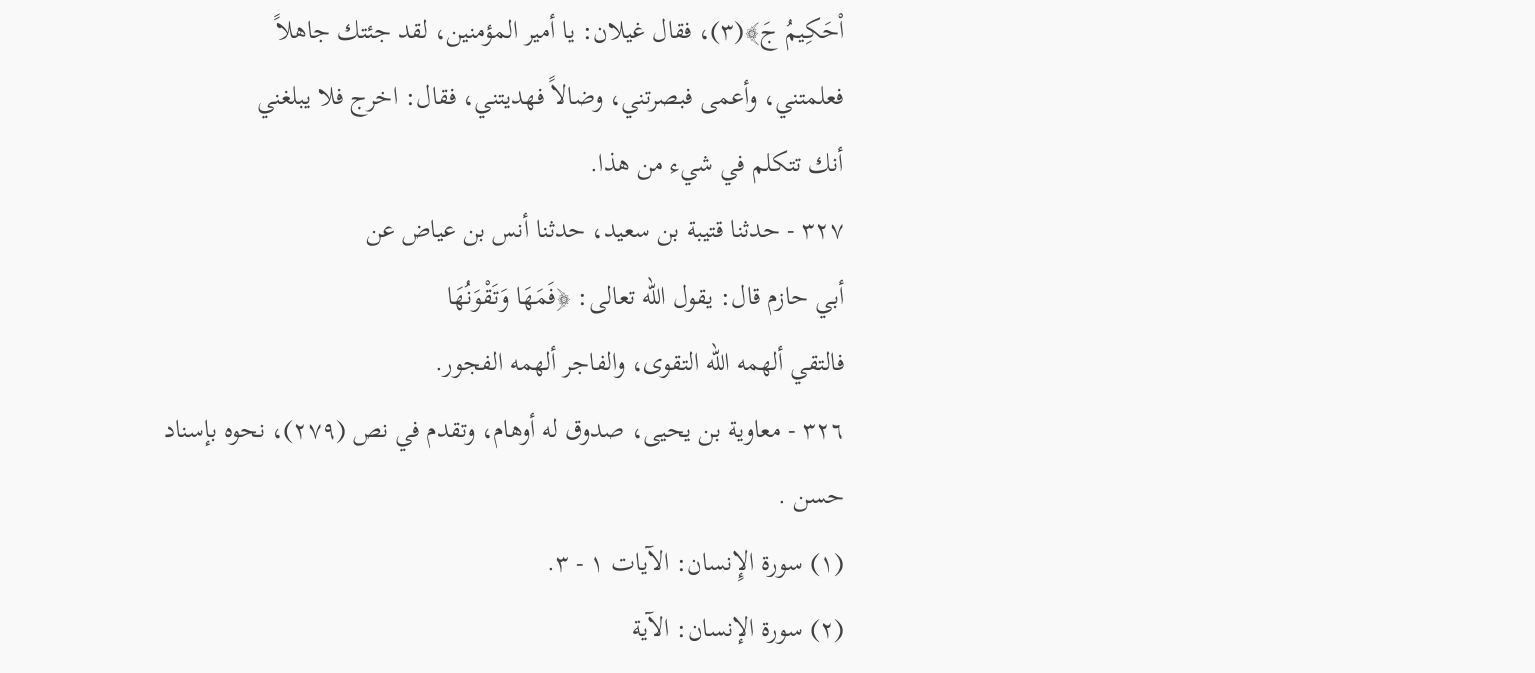اْحَكِيمُ جَ﴾(٣)، فقال غيلان: يا أمير المؤمنين، لقد جئتك جاهلاً
فعلمتني، وأعمى فبصرتني، وضالاً فهديتني، فقال: اخرج فلا يبلغني
أنك تتكلم في شيء من هذا.
٣٢٧ - حدثنا قتيبة بن سعيد، حدثنا أنس بن عياض عن
أبي حازم قال: يقول الله تعالى: ﴿فَمَهَا وَتَقْوَنُهَا
فالتقي ألهمه الله التقوى، والفاجر ألهمه الفجور.
٣٢٦ - معاوية بن يحيى، صدوق له أوهام، وتقدم في نص (٢٧٩)، نحوه بإسناد
حسن .
(١) سورة الإِنسان: الآيات ١ - ٣.
(٢) سورة الإنسان: الآية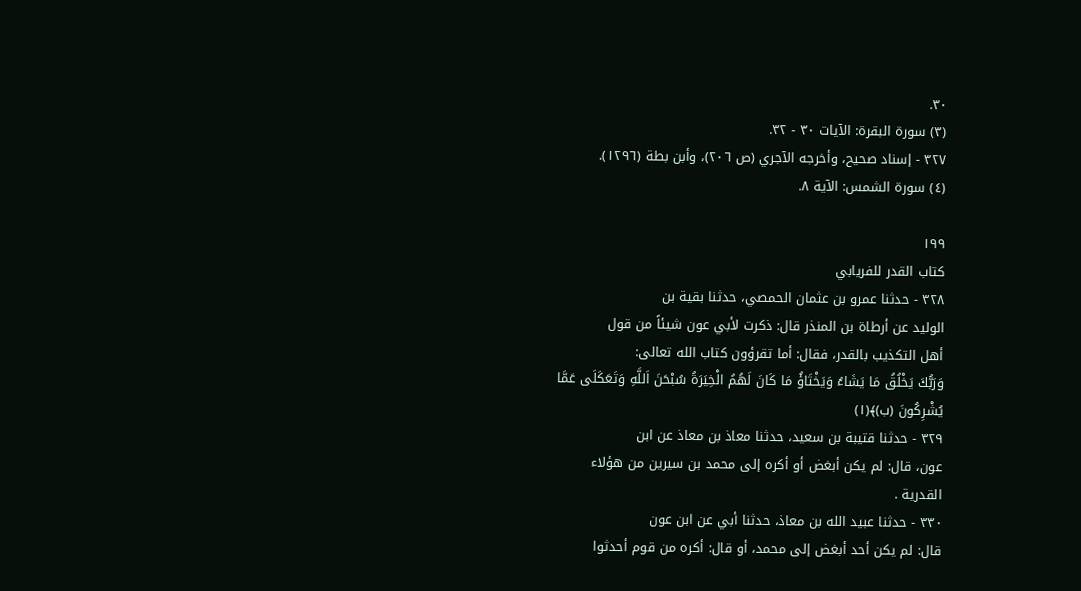٣٠.
(٣) سورة البقرة: الآيات ٣٠ - ٣٢.
٣٢٧ - إسناد صحيح، وأخرجه الآجري (ص ٢٠٦)، وأبن بطة (١٢٩٦).
(٤) سورة الشمس: الآية ٨.

١٩٩
كتاب القدر للفريابي
٣٢٨ - حدثنا عمرو بن عثمان الحمصي، حدثنا بقية بن
الوليد عن أرطاة بن المنذر قال: ذكرت لأبي عون شيئاً من قول
أهل التكذيب بالقدر، فقال: أما تقرؤون كتاب الله تعالى:
وَرَبُّكَ يَخْلُقُ مَا يَشَاءُ وَيَخْتَاؤُ مَا كَانَ لَهُمُ الْخِيَرَةُ سُبْحَنَ اَللَّهِ وَتَعَكَلَى عَمَّا
يُشْرِكُونَ (ب)﴾(١)
٣٢٩ - حدثنا قتيبة بن سعيد، حدثنا معاذ بن معاذ عن ابن
عون، قال: لم يكن أبغض أو أكره إلى محمد بن سيرين من هؤلاء
القدرية .
٣٣٠ - حدثنا عبيد الله بن معاذ، حدثنا أبي عن ابن عون
قال: لم يكن أحد أبغض إلى محمد، أو قال: أكره من قوم أحدثوا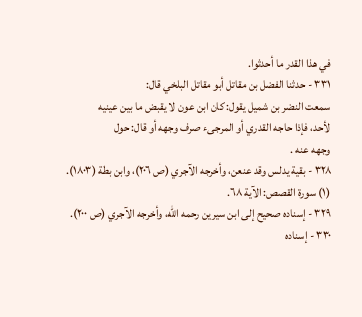في هذا القدر ما أحدثوا.
٣٣١ - حدثنا الفضل بن مقاتل أبو مقاتل البلخي قال:
سمعت النضر بن شميل يقول: كان ابن عون لا يقبض ما بين عينيه
لأحد، فإذا حاجه القدري أو المرجىء صرف وجهه أو قال: حول
وجهه عنه .
٣٢٨ - بقية يدلس وقد عنعن، وأخرجه الآجري (ص ٢٠٦)، وابن بطة (١٨٠٣).
(١) سورة القصص: الآية ٦٨.
٣٢٩ - إسناده صحيح إلى ابن سيرين رحمه الله، وأخرجه الآجري (ص ٢٠٠).
٣٣٠ - إسناده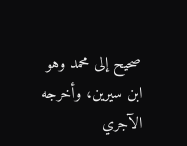صحيح إلى محمد وهو ابن سيرين، وأخرجه الآجري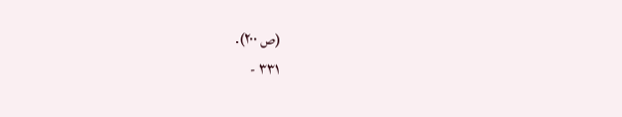(ص ٢٠٠).
٣٣١ -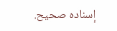إسناده صحيح.